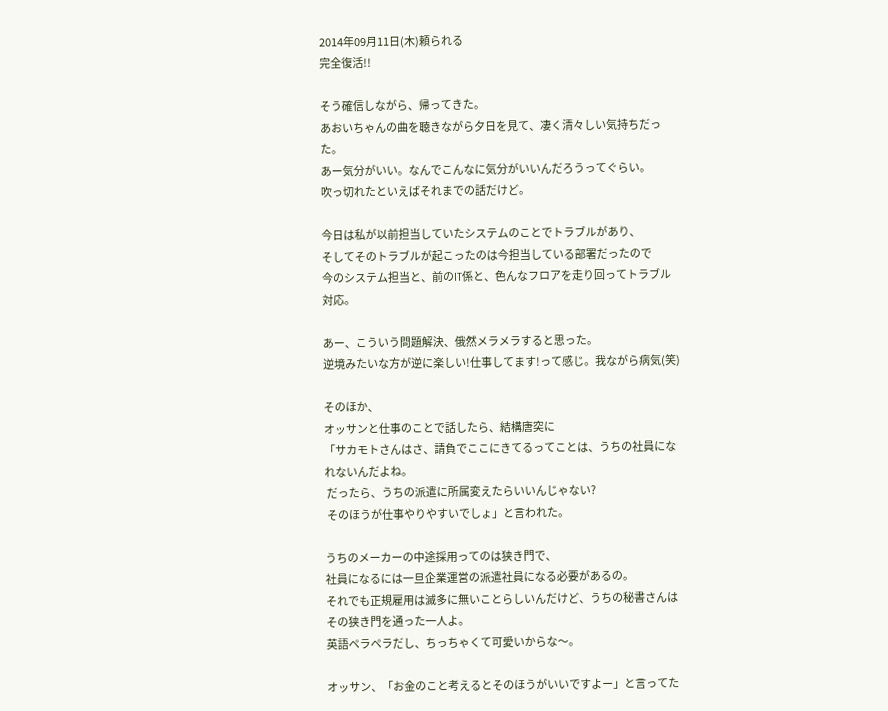2014年09月11日(木)頼られる
完全復活!!

そう確信しながら、帰ってきた。
あおいちゃんの曲を聴きながら夕日を見て、凄く清々しい気持ちだった。
あー気分がいい。なんでこんなに気分がいいんだろうってぐらい。
吹っ切れたといえばそれまでの話だけど。

今日は私が以前担当していたシステムのことでトラブルがあり、
そしてそのトラブルが起こったのは今担当している部署だったので
今のシステム担当と、前のIT係と、色んなフロアを走り回ってトラブル対応。

あー、こういう問題解決、俄然メラメラすると思った。
逆境みたいな方が逆に楽しい!仕事してます!って感じ。我ながら病気(笑)

そのほか、
オッサンと仕事のことで話したら、結構唐突に
「サカモトさんはさ、請負でここにきてるってことは、うちの社員になれないんだよね。
 だったら、うちの派遣に所属変えたらいいんじゃない?
 そのほうが仕事やりやすいでしょ」と言われた。

うちのメーカーの中途採用ってのは狭き門で、
社員になるには一旦企業運営の派遣社員になる必要があるの。
それでも正規雇用は滅多に無いことらしいんだけど、うちの秘書さんはその狭き門を通った一人よ。
英語ペラペラだし、ちっちゃくて可愛いからな〜。

オッサン、「お金のこと考えるとそのほうがいいですよー」と言ってた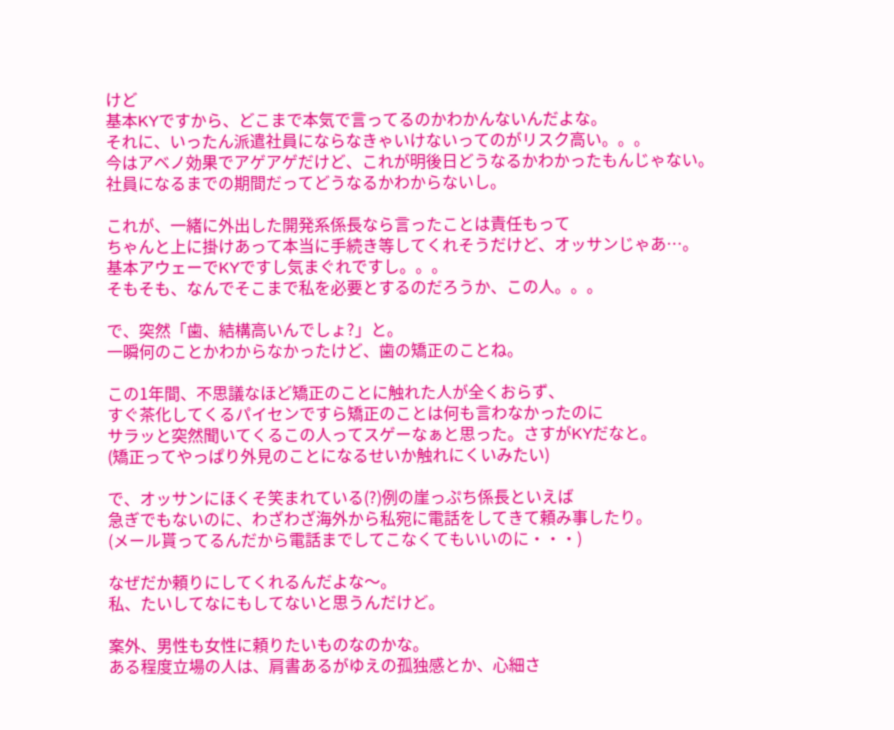けど
基本KYですから、どこまで本気で言ってるのかわかんないんだよな。
それに、いったん派遣社員にならなきゃいけないってのがリスク高い。。。
今はアベノ効果でアゲアゲだけど、これが明後日どうなるかわかったもんじゃない。
社員になるまでの期間だってどうなるかわからないし。

これが、一緒に外出した開発系係長なら言ったことは責任もって
ちゃんと上に掛けあって本当に手続き等してくれそうだけど、オッサンじゃあ…。
基本アウェーでKYですし気まぐれですし。。。
そもそも、なんでそこまで私を必要とするのだろうか、この人。。。

で、突然「歯、結構高いんでしょ?」と。
一瞬何のことかわからなかったけど、歯の矯正のことね。

この1年間、不思議なほど矯正のことに触れた人が全くおらず、
すぐ茶化してくるパイセンですら矯正のことは何も言わなかったのに
サラッと突然聞いてくるこの人ってスゲーなぁと思った。さすがKYだなと。
(矯正ってやっぱり外見のことになるせいか触れにくいみたい)

で、オッサンにほくそ笑まれている(?)例の崖っぷち係長といえば
急ぎでもないのに、わざわざ海外から私宛に電話をしてきて頼み事したり。
(メール貰ってるんだから電話までしてこなくてもいいのに・・・)

なぜだか頼りにしてくれるんだよな〜。
私、たいしてなにもしてないと思うんだけど。

案外、男性も女性に頼りたいものなのかな。
ある程度立場の人は、肩書あるがゆえの孤独感とか、心細さ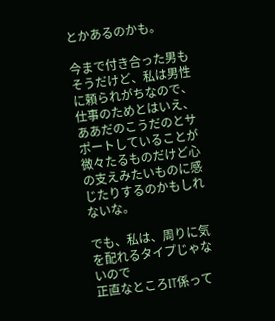とかあるのかも。

今まで付き合った男もそうだけど、私は男性に頼られがちなので、
仕事のためとはいえ、ああだのこうだのとサポートしていることが
微々たるものだけど心の支えみたいものに感じたりするのかもしれないな。

でも、私は、周りに気を配れるタイプじゃないので
正直なところIT係って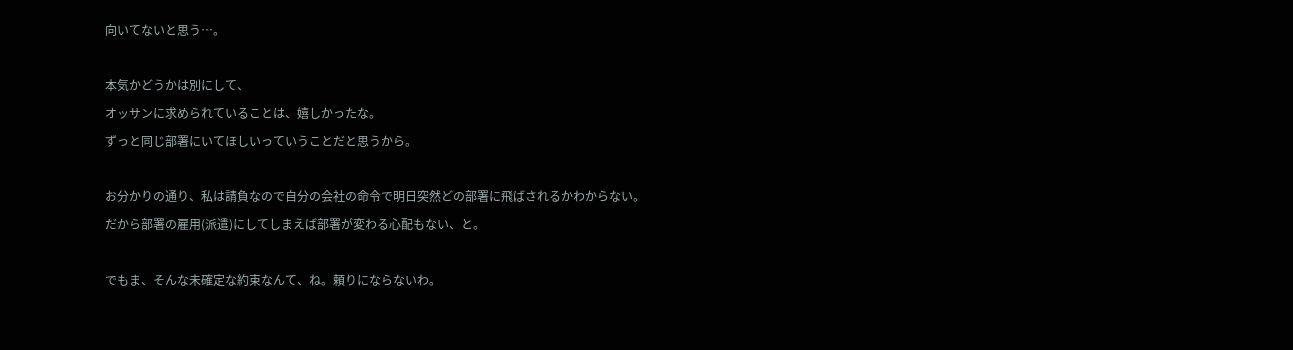向いてないと思う…。

本気かどうかは別にして、
オッサンに求められていることは、嬉しかったな。
ずっと同じ部署にいてほしいっていうことだと思うから。

お分かりの通り、私は請負なので自分の会社の命令で明日突然どの部署に飛ばされるかわからない。
だから部署の雇用(派遣)にしてしまえば部署が変わる心配もない、と。

でもま、そんな未確定な約束なんて、ね。頼りにならないわ。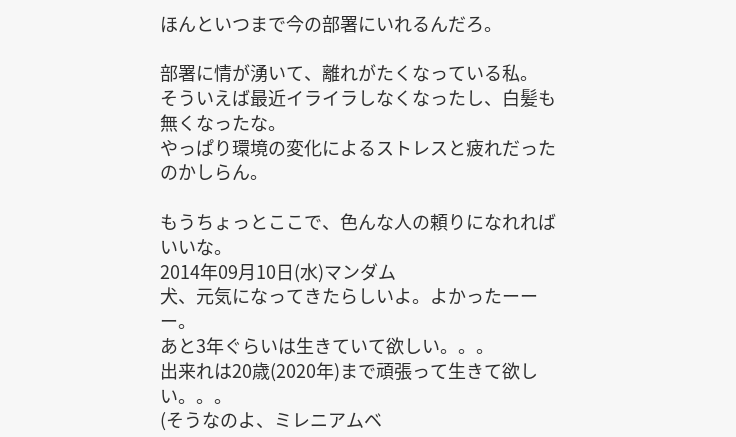ほんといつまで今の部署にいれるんだろ。

部署に情が湧いて、離れがたくなっている私。
そういえば最近イライラしなくなったし、白髪も無くなったな。
やっぱり環境の変化によるストレスと疲れだったのかしらん。

もうちょっとここで、色んな人の頼りになれればいいな。
2014年09月10日(水)マンダム
犬、元気になってきたらしいよ。よかったーーー。
あと3年ぐらいは生きていて欲しい。。。
出来れは20歳(2020年)まで頑張って生きて欲しい。。。
(そうなのよ、ミレニアムベ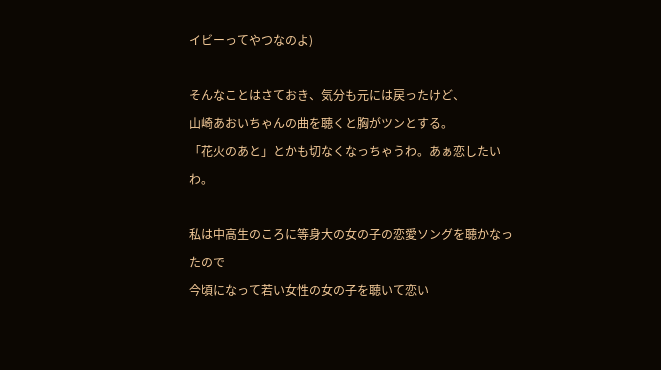イビーってやつなのよ)

そんなことはさておき、気分も元には戻ったけど、
山崎あおいちゃんの曲を聴くと胸がツンとする。
「花火のあと」とかも切なくなっちゃうわ。あぁ恋したいわ。

私は中高生のころに等身大の女の子の恋愛ソングを聴かなったので
今頃になって若い女性の女の子を聴いて恋い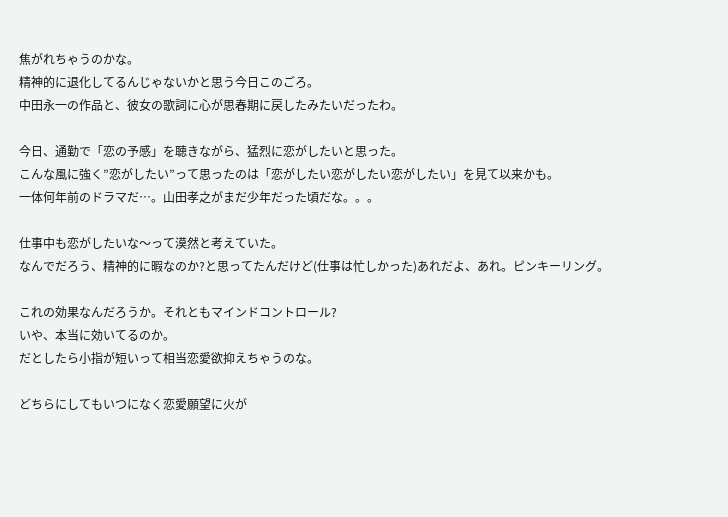焦がれちゃうのかな。
精神的に退化してるんじゃないかと思う今日このごろ。
中田永一の作品と、彼女の歌詞に心が思春期に戻したみたいだったわ。

今日、通勤で「恋の予感」を聴きながら、猛烈に恋がしたいと思った。
こんな風に強く”恋がしたい”って思ったのは「恋がしたい恋がしたい恋がしたい」を見て以来かも。
一体何年前のドラマだ…。山田孝之がまだ少年だった頃だな。。。

仕事中も恋がしたいな〜って漠然と考えていた。
なんでだろう、精神的に暇なのか?と思ってたんだけど(仕事は忙しかった)あれだよ、あれ。ピンキーリング。

これの効果なんだろうか。それともマインドコントロール?
いや、本当に効いてるのか。
だとしたら小指が短いって相当恋愛欲抑えちゃうのな。

どちらにしてもいつになく恋愛願望に火が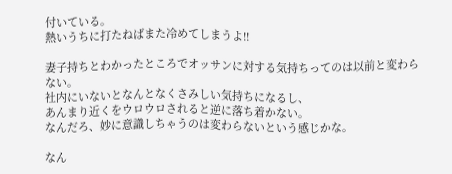付いている。
熱いうちに打たねばまた冷めてしまうよ!!

妻子持ちとわかったところでオッサンに対する気持ちってのは以前と変わらない。
社内にいないとなんとなくさみしい気持ちになるし、
あんまり近くをウロウロされると逆に落ち着かない。
なんだろ、妙に意識しちゃうのは変わらないという感じかな。

なん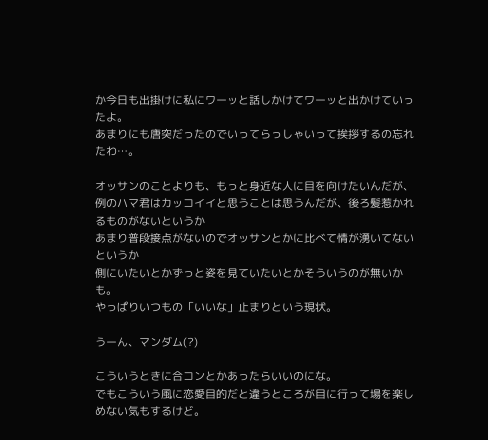か今日も出掛けに私にワーッと話しかけてワーッと出かけていったよ。
あまりにも唐突だったのでいってらっしゃいって挨拶するの忘れたわ…。

オッサンのことよりも、もっと身近な人に目を向けたいんだが、
例のハマ君はカッコイイと思うことは思うんだが、後ろ髪惹かれるものがないというか
あまり普段接点がないのでオッサンとかに比べて情が湧いてないというか
側にいたいとかずっと姿を見ていたいとかそういうのが無いかも。
やっぱりいつもの「いいな」止まりという現状。

うーん、マンダム(?)

こういうときに合コンとかあったらいいのにな。
でもこういう風に恋愛目的だと違うところが目に行って場を楽しめない気もするけど。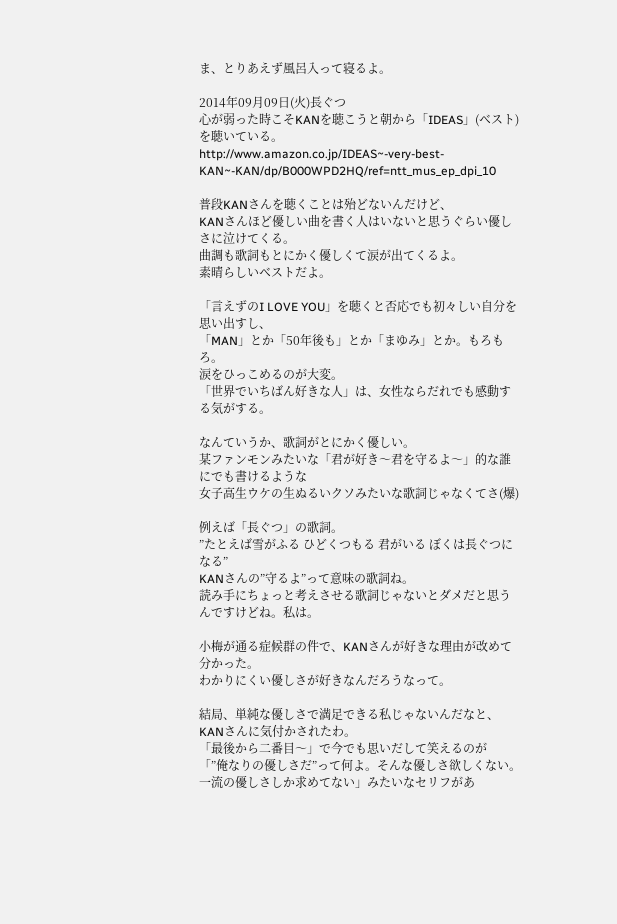ま、とりあえず風呂入って寝るよ。

2014年09月09日(火)長ぐつ
心が弱った時こそKANを聴こうと朝から「IDEAS」(ベスト)を聴いている。
http://www.amazon.co.jp/IDEAS~-very-best-KAN~-KAN/dp/B000WPD2HQ/ref=ntt_mus_ep_dpi_10

普段KANさんを聴くことは殆どないんだけど、
KANさんほど優しい曲を書く人はいないと思うぐらい優しさに泣けてくる。
曲調も歌詞もとにかく優しくて涙が出てくるよ。
素晴らしいベストだよ。

「言えずのI LOVE YOU」を聴くと否応でも初々しい自分を思い出すし、
「MAN」とか「50年後も」とか「まゆみ」とか。もろもろ。
涙をひっこめるのが大変。
「世界でいちばん好きな人」は、女性ならだれでも感動する気がする。

なんていうか、歌詞がとにかく優しい。
某ファンモンみたいな「君が好き〜君を守るよ〜」的な誰にでも書けるような
女子高生ウケの生ぬるいクソみたいな歌詞じゃなくてさ(爆)

例えば「長ぐつ」の歌詞。
”たとえば雪がふる ひどくつもる 君がいる ぼくは長ぐつになる”
KANさんの”守るよ”って意味の歌詞ね。
読み手にちょっと考えさせる歌詞じゃないとダメだと思うんですけどね。私は。

小梅が通る症候群の件で、KANさんが好きな理由が改めて分かった。
わかりにくい優しさが好きなんだろうなって。

結局、単純な優しさで満足できる私じゃないんだなと、KANさんに気付かされたわ。
「最後から二番目〜」で今でも思いだして笑えるのが
「”俺なりの優しさだ”って何よ。そんな優しさ欲しくない。一流の優しさしか求めてない」みたいなセリフがあ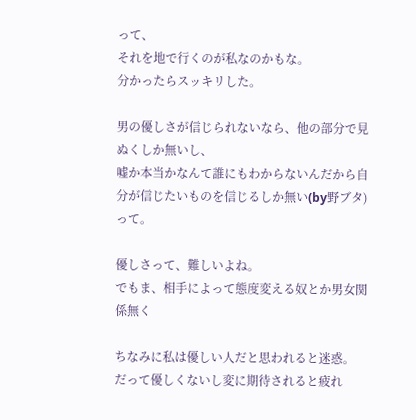って、
それを地で行くのが私なのかもな。
分かったらスッキリした。

男の優しさが信じられないなら、他の部分で見ぬくしか無いし、
嘘か本当かなんて誰にもわからないんだから自分が信じたいものを信じるしか無い(by野ブタ)って。

優しさって、難しいよね。
でもま、相手によって態度変える奴とか男女関係無く

ちなみに私は優しい人だと思われると迷惑。
だって優しくないし変に期待されると疲れ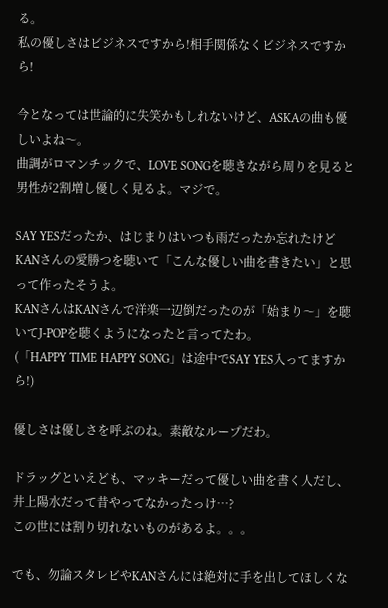る。
私の優しさはビジネスですから!相手関係なくビジネスですから!

今となっては世論的に失笑かもしれないけど、ASKAの曲も優しいよね〜。
曲調がロマンチックで、LOVE SONGを聴きながら周りを見ると男性が2割増し優しく見るよ。マジで。

SAY YESだったか、はじまりはいつも雨だったか忘れたけど
KANさんの愛勝つを聴いて「こんな優しい曲を書きたい」と思って作ったそうよ。
KANさんはKANさんで洋楽一辺倒だったのが「始まり〜」を聴いてJ-POPを聴くようになったと言ってたわ。
(「HAPPY TIME HAPPY SONG」は途中でSAY YES入ってますから!)

優しさは優しさを呼ぶのね。素敵なループだわ。

ドラッグといえども、マッキーだって優しい曲を書く人だし、
井上陽水だって昔やってなかったっけ…?
この世には割り切れないものがあるよ。。。

でも、勿論スタレビやKANさんには絶対に手を出してほしくな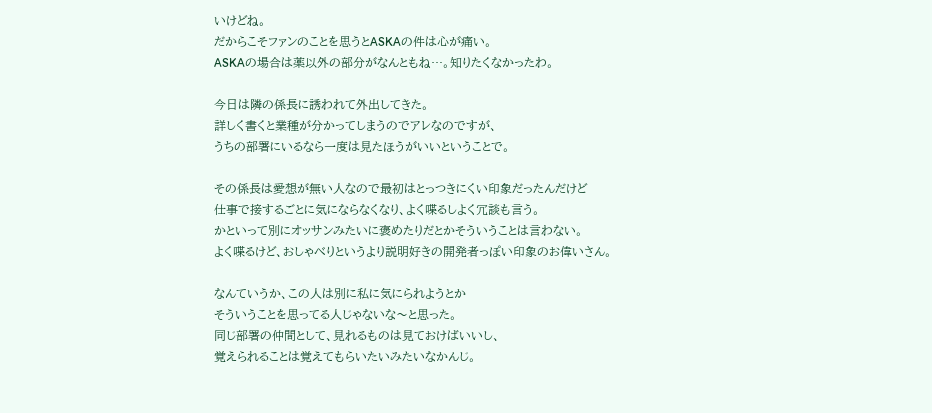いけどね。
だからこそファンのことを思うとASKAの件は心が痛い。
ASKAの場合は薬以外の部分がなんともね…。知りたくなかったわ。

今日は隣の係長に誘われて外出してきた。
詳しく書くと業種が分かってしまうのでアレなのですが、
うちの部署にいるなら一度は見たほうがいいということで。

その係長は愛想が無い人なので最初はとっつきにくい印象だったんだけど
仕事で接するごとに気にならなくなり、よく喋るしよく冗談も言う。
かといって別にオッサンみたいに褒めたりだとかそういうことは言わない。
よく喋るけど、おしゃべりというより説明好きの開発者っぽい印象のお偉いさん。

なんていうか、この人は別に私に気にられようとか
そういうことを思ってる人じゃないな〜と思った。
同じ部署の仲間として、見れるものは見ておけばいいし、
覚えられることは覚えてもらいたいみたいなかんじ。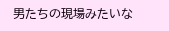男たちの現場みたいな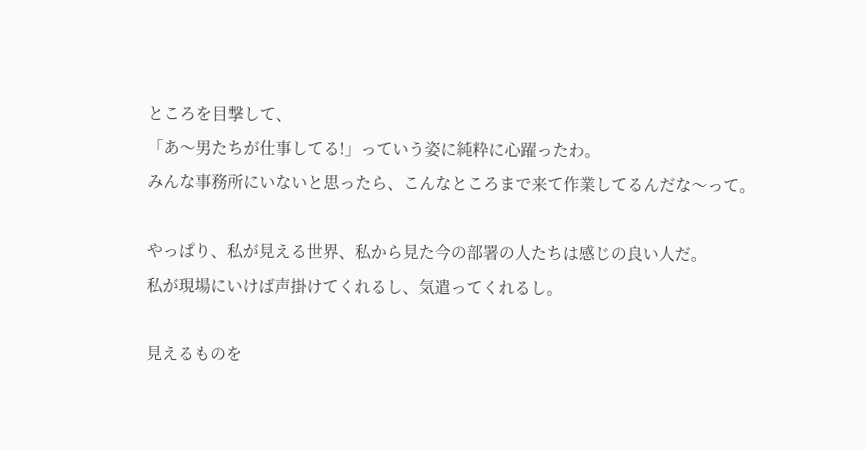ところを目撃して、
「あ〜男たちが仕事してる!」っていう姿に純粋に心躍ったわ。
みんな事務所にいないと思ったら、こんなところまで来て作業してるんだな〜って。

やっぱり、私が見える世界、私から見た今の部署の人たちは感じの良い人だ。
私が現場にいけば声掛けてくれるし、気遣ってくれるし。

見えるものを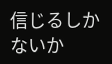信じるしかないか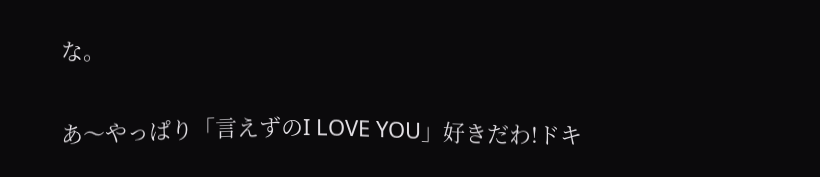な。

あ〜やっぱり「言えずのI LOVE YOU」好きだわ!ドキ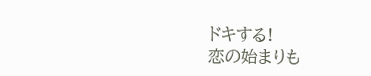ドキする!
恋の始まりも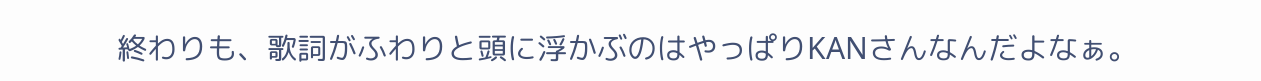終わりも、歌詞がふわりと頭に浮かぶのはやっぱりKANさんなんだよなぁ。